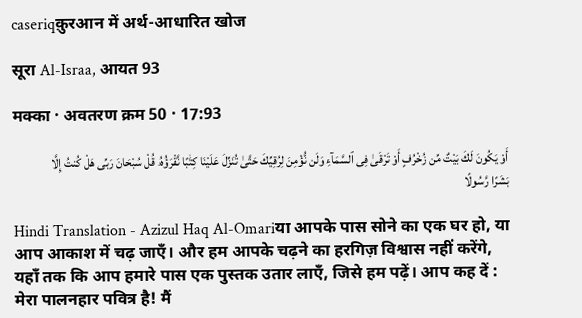caseriqक़ुरआन में अर्थ-आधारित खोज

सूरा Al-Israa, आयत 93

मक्का · अवतरण क्रम 50 · 17:93

أَوْ يَكُونَ لَكَ بَيْتٌ مِّن زُخْرُفٍ أَوْ تَرْقَىٰ فِى ٱلسَّمَآءِ وَلَن نُّؤْمِنَ لِرُقِيِّكَ حَتَّىٰ تُنَزِّلَ عَلَيْنَا كِتَٰبًا نَّقْرَؤُهُۥ قُلْ سُبْحَانَ رَبِّى هَلْ كُنتُ إِلَّا بَشَرًا رَّسُولًا

Hindi Translation - Azizul Haq Al-Omariया आपके पास सोने का एक घर हो, या आप आकाश में चढ़ जाएँ। और हम आपके चढ़ने का हरगिज़ विश्वास नहीं करेंगे, यहाँ तक कि आप हमारे पास एक पुस्तक उतार लाएँ, जिसे हम पढ़ें। आप कह दें : मेरा पालनहार पवित्र है! मैं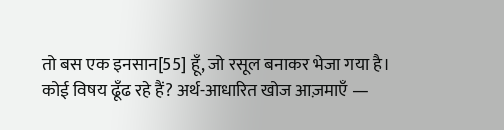तो बस एक इनसान[55] हूँ, जो रसूल बनाकर भेजा गया है।
कोई विषय ढूँढ रहे हैं? अर्थ-आधारित खोज आज़माएँ —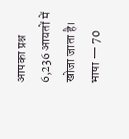आपका प्रश्न 6,236 आयतों में खोजा जाता है।
भाषा — 70